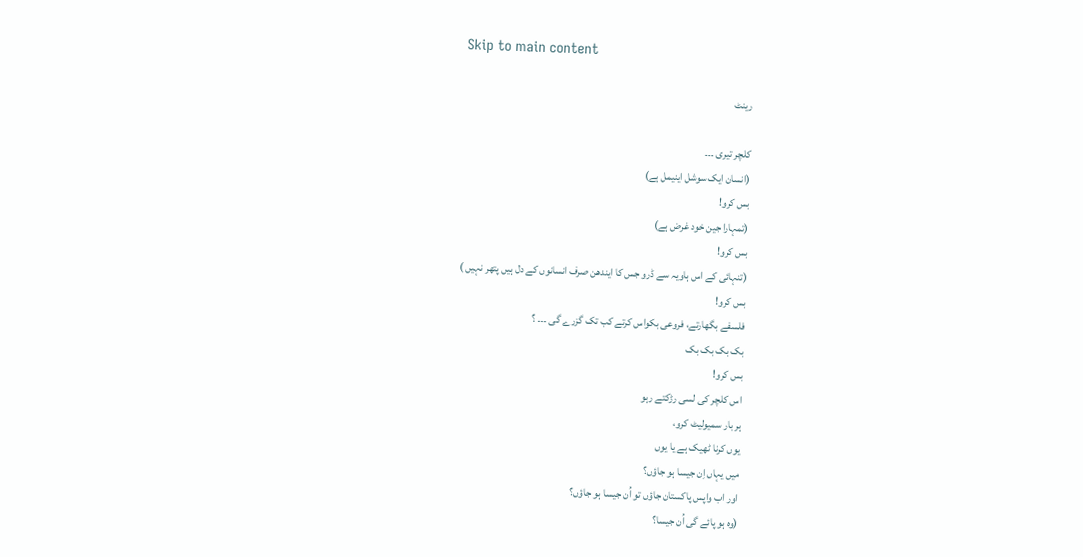Skip to main content

رینٹ

کلچر تیری ۔۔۔
(انسان ایک سوشل اینیمل ہے)
بس کرو!
(تمہارا جین خود غرض ہے)
بس کرو!
(تنہائی کے اس ہاویہ سے ڈرو جس کا ایندھن صرف انسانوں کے دل ہیں پتھر نہیں )
بس کرو!
فلسفے بگھارتے، فروعی بکواس کرتے کب تک گزرے گی ۔۔۔ ؟
بک بک بک بک
بس کرو!
اس کلچر کی لسی رڑکتے رہو
ہر بار سمیولیٹ کرو،
یوں کرنا ٹھیک ہے یا یوں
میں یہاں اِن جیسا ہو جاؤں؟
اور اب واپس پاکستان جاؤں تو اُن جیسا ہو جاؤں؟
(وہ ہو پائے گی اُن جیسا؟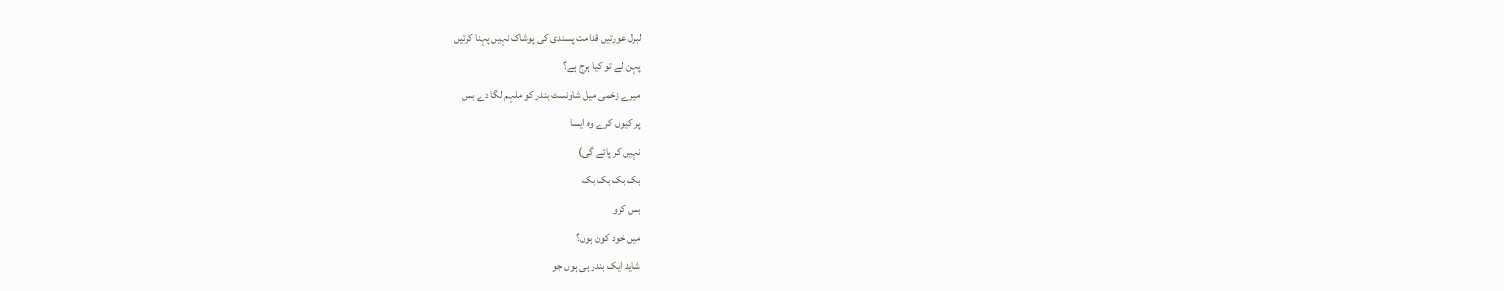لبرل عورتیں قدامت پسندی کی پوشاک نہیں پہنا کرتیں
پہن لے تو کیا ہرج ہے؟
میرے زخمی میل شاونسٹ بندر کو ملہم لگا دے بس
پر کیوں کرے وہ ایسا
نہیں کر پائے گی)
بک بک بک بک
بس کرو
میں خود کون ہوں؟
شاید ایک بندر ہی ہوں جو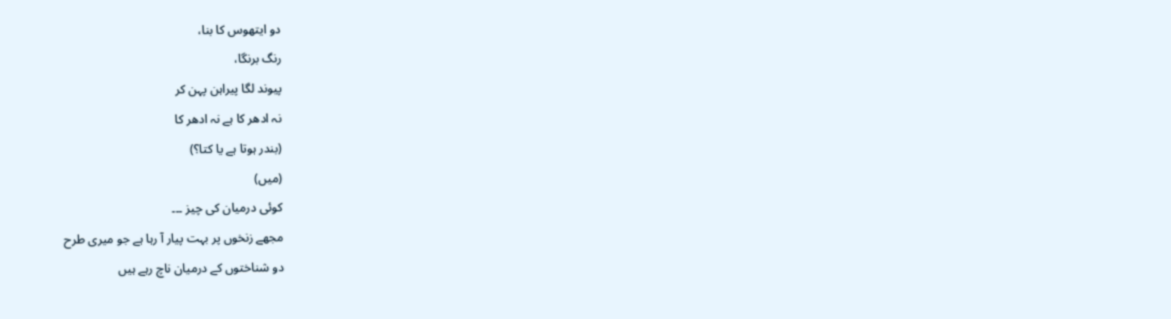دو ایتھوس کا بنا،
رنگ برنگا،
پیوند لگا پیراہن پہن کر
نہ ادھر کا ہے نہ ادھر کا
(بندر ہوتا ہے یا کتا؟)
(میں)
کوئی درمیان کی چیز ۔۔۔
مجھے زنخوں پر بہت پیار آ رہا ہے جو میری طرح
دو شناختوں کے درمیان ناچ رہے ہیں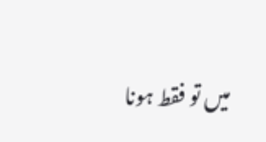میں تو فقط ہونا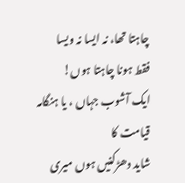چاہتا تھا، نہ ایسا نہ ویسا
فقط ہونا چاہتا ہوں!
ایک آشوب جہاں ، یا ہنگامہ قیامت کا
شاید دھڑکنیں ہوں میری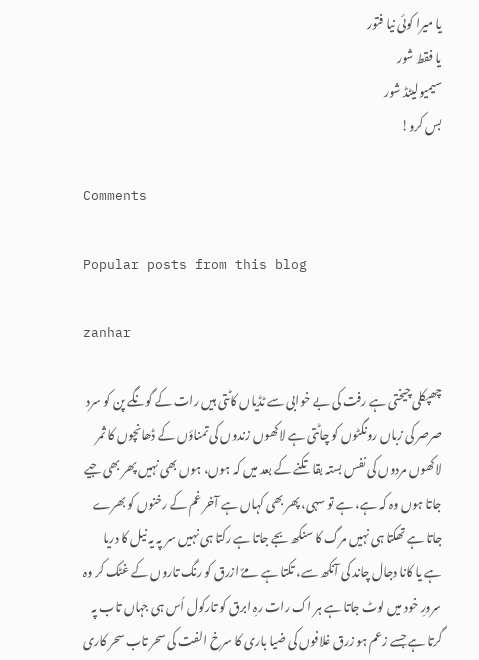یا میرا کوئی نیا فتور
یا فقط شور
سیمیولیٹڈ شور
بس کرو!

Comments

Popular posts from this blog

zanhar

چھپکلی چیختی ہے رفت کی بے خوابی سے ٹڈیاں کاٹتی ہیں رات کے گونگے پن کو سرد صرصر کی زباں رونگٹوں کو چاٹتی ہے لاکھوں زندوں کی تمناؤں کے ڈھانچوں کا ثمر لاکھوں مردوں کی نفس بستہ بقا تکنے کے بعد میں کہ ہوں، ہوں بھی نہیں پھر بھی جیے جاتا ہوں وہ کہ ہے، ہے تو سہی، پھر بھی کہاں ہے آخر غم کے رخنوں کو بھرے جاتا ہے تھکتا ہی نہیں مرگ کا سنکھ بجے جاتا ہے رکتا ہی نہیں سر پہ یہ نیل کا دریا ہے یا کانا دجال چاند کی آنکھ سے، تکتا ہے مےٌ ازرق کو رنگ تاروں کے غٹک کر وہ سرورِ خود میں لوٹ جاتا ہے ہر اک رات رہِ ابرق کو تارکول اُس ہی جہاں تاب پہ گرتا ہے جسے زعم ہو زرق غلافوں کی ضیا باری کا سرخ الفت کی سحر تاب سحر کاری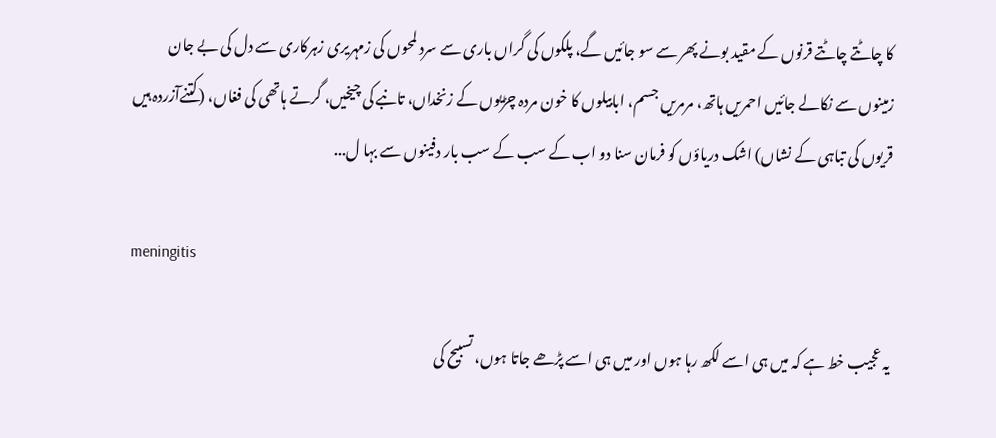کا چاٹتے چاٹتے قرنوں کے مقید بونے پھر سے سو جائیں گے، پلکوں کی گراں باری سے سرد لمحوں کی زمہریری زہرکاری سے دل کی بے جان زمینوں سے نکالے جائیں احمریں ہاتھ، مرمریں جسم، ابابیلوں کا خون مردہ چڑیوں کے زنخداں، تانبے کی چیخیں، گرتے ہاتھی کی فغاں، (کتنےآزردہ ہیں قریوں کی تباہی کے نشاں) اشک دریاؤں کو فرمان سنا دو اب کے سب کے سب بار دفینوں سے بہا ل...

meningitis

یہ عجیب خط ہے کہ میں ہی اسے لکھ رہا ہوں اور میں ہی اسے پڑھے جاتا ہوں، تسبیح کی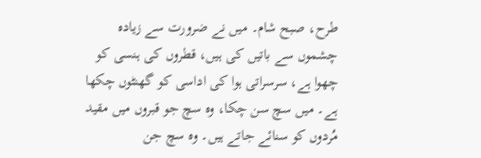طرح، صبح شام۔ میں نے ضرورت سے زیادہ چشموں سے باتیں کی ہیں، قطروں کی ہنسی کو چھوا ہے، سرسراتی ہوا کی اداسی کو گھنٹوں چکھا ہے۔ میں سچ سن چکا، وہ سچ جو قبروں میں مقید مُردوں کو سنائے جاتے ہیں۔ وہ سچ جن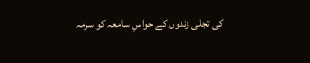کی تجلی زندوں کے حواسِ سامعہ کو سرمہ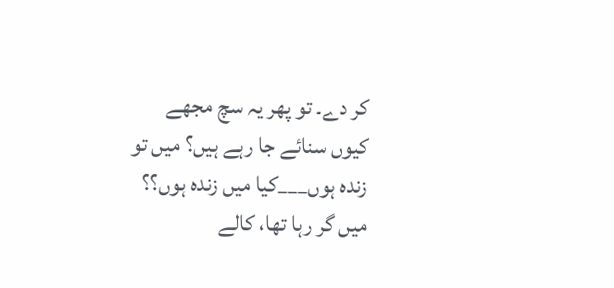کر دے۔ تو پھر یہ سچ مجھے کیوں سنائے جا رہے ہیں؟ میں تو زندہ ہوں___کیا میں زندہ ہوں؟؟ میں گر رہا تھا، کالے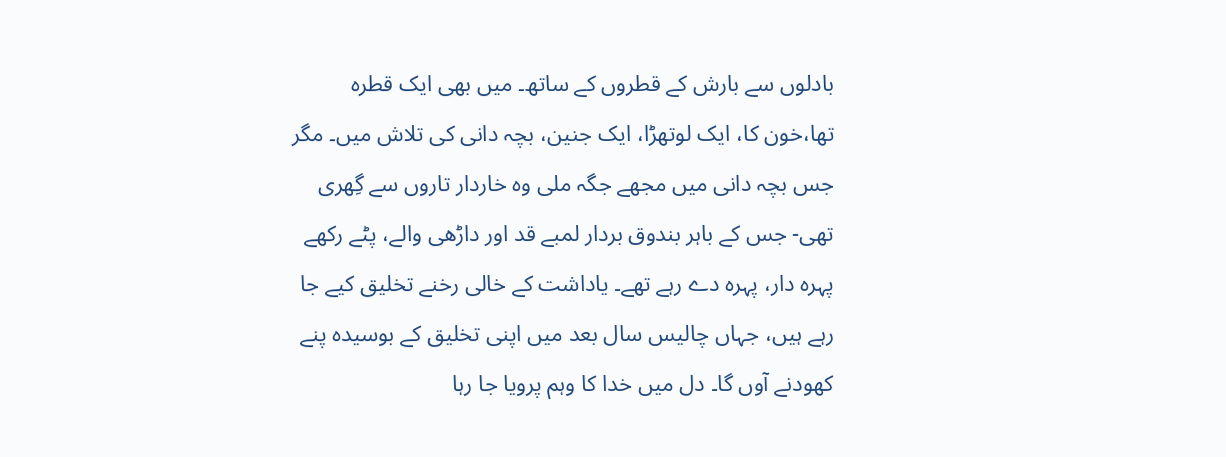بادلوں سے بارش کے قطروں کے ساتھ۔ میں بھی ایک قطرہ تھا،خون کا، ایک لوتھڑا، ایک جنین، بچہ دانی کی تلاش میں۔ مگر جس بچہ دانی میں مجھے جگہ ملی وہ خاردار تاروں سے گِھری تھی- جس کے باہر بندوق بردار لمبے قد اور داڑھی والے، پٹے رکھے پہرہ دار، پہرہ دے رہے تھے۔ یاداشت کے خالی رخنے تخلیق کیے جا رہے ہیں، جہاں چالیس سال بعد میں اپنی تخلیق کے بوسیدہ پنے کھودنے آوں گا۔ دل میں خدا کا وہم پرویا جا رہا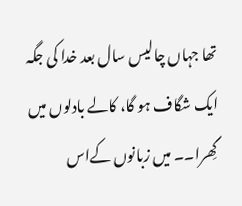تھا جہاں چالیس سال بعد خدا کی جگہ ایک شگاف ہو گا، کالے بادلوں میں گِھرا۔۔ میں زبانوں کےاس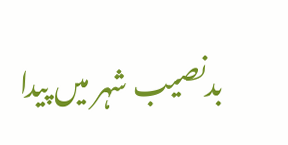بدنصیب شہر میں پیدا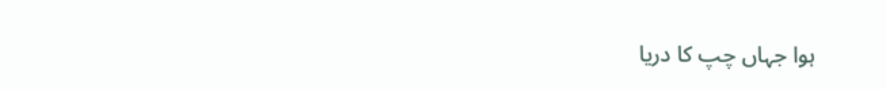ہوا جہاں چپ کا دریا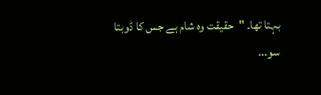بہتا تھا۔ "حقیقت وہ شام ہے جس کا ڈوبتا سو...